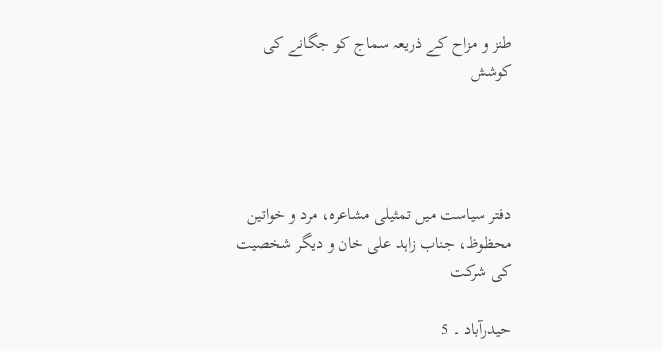طنز و مزاح کے ذریعہ سماج کو جگانے کی کوشش




دفتر سیاست میں تمثیلی مشاعرہ، مرد و خواتین محظوظ، جناب زاہد علی خان و دیگر شخصیت کی شرکت

حیدرآباد ۔ 5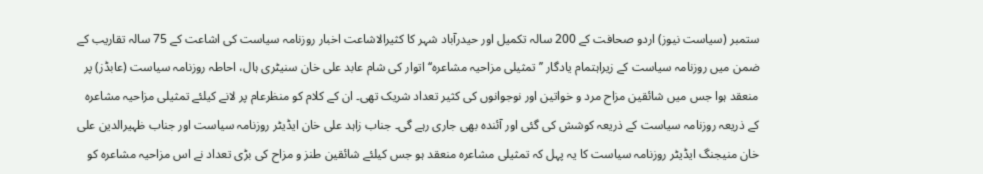ستمبر (سیاست نیوز) اردو صحافت کے 200 سالہ تکمیل اور حیدرآباد شہر کا کثیرالاشاعت اخبار روزنامہ سیاست کی اشاعت کے 75 سالہ تقاریب کے ضمن میں روزنامہ سیاست کے زیراہتمام یادگار ’’تمثیلی مزاحیہ مشاعرہ‘‘ اتوار کی شام عابد علی خان سنیٹری ہال، احاطہ روزنامہ سیاست (عابڈز) پر منعقد ہوا جس میں شائقین مزاح مرد و خواتین اور نوجوانوں کی کثیر تعداد شریک تھی۔ ان کے کلام کو منظرعام پر لانے کیلئے تمثیلی مزاحیہ مشاعرہ کے ذریعہ روزنامہ سیاست کے ذریعہ کوشش کی گئی اور آئندہ بھی جاری رہے گی۔ جناب زاہد علی خان ایڈیٹر روزنامہ سیاست اور جناب ظہیرالدین علی خان منیجنگ ایڈیٹر روزنامہ سیاست کا یہ پہل کہ تمثیلی مشاعرہ منعقد ہو جس کیلئے شائقین طنز و مزاح کی بڑی تعداد نے اس مزاحیہ مشاعرہ کو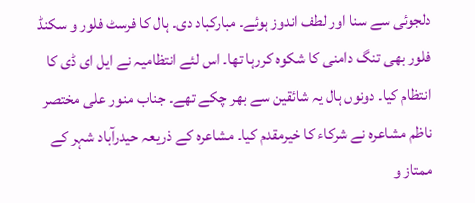دلجوئی سے سنا اور لطف اندوز ہوئے۔ مبارکباد دی۔ ہال کا فرسٹ فلور و سکنڈ فلور بھی تنگ دامنی کا شکوہ کررہا تھا۔ اس لئے انتظامیہ نے ایل ای ڈی کا انتظام کیا۔ دونوں ہال یہ شائقین سے بھر چکے تھے۔ جناب منور علی مختصر ناظم مشاعرہ نے شرکاء کا خیرمقدم کیا۔ مشاعرہ کے ذریعہ حیدرآباد شہر کے ممتاز و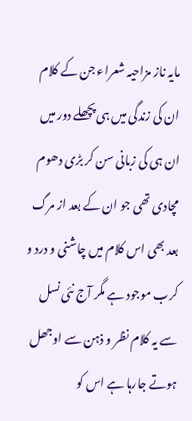مایہ ناز مزاحیہ شعراء جن کے کلام ان کی زندگی میں ہی پچھلے دور میں ان ہی کی زبانی سن کر بڑی دھوم مچادی تھی جو ان کے بعد از مرگ بعد بھی اس کلام میں چاشنی و درد و کرب موجود ہے مگر آج نئی نسل سے یہ کلام نظر و ذہن سے اوجھل ہوتے جارہا ہے اس کو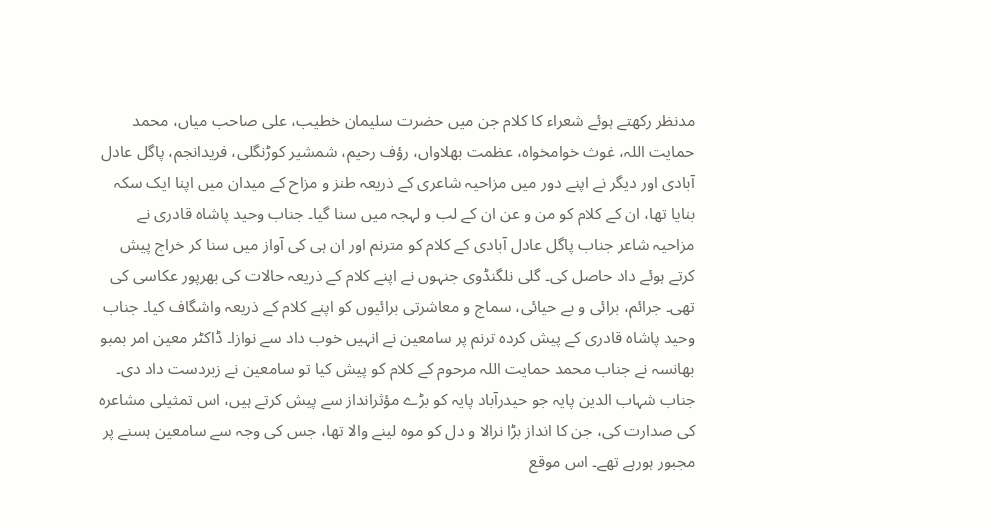مدنظر رکھتے ہوئے شعراء کا کلام جن میں حضرت سلیمان خطیب، علی صاحب میاں، محمد حمایت اللہ، غوث خوامخواہ، عظمت بھلاواں، رؤف رحیم، شمشیر کوڑنگلی، فریدانجم، پاگل عادل آبادی اور دیگر نے اپنے دور میں مزاحیہ شاعری کے ذریعہ طنز و مزاح کے میدان میں اپنا ایک سکہ بنایا تھا، ان کے کلام کو من و عن ان کے لب و لہجہ میں سنا گیا۔ جناب وحید پاشاہ قادری نے مزاحیہ شاعر جناب پاگل عادل آبادی کے کلام کو مترنم اور ان ہی کی آواز میں سنا کر خراج پیش کرتے ہوئے داد حاصل کی۔ گلی نلگنڈوی جنہوں نے اپنے کلام کے ذریعہ حالات کی بھرپور عکاسی کی تھی۔ جرائم، برائی و بے حیائی، سماج و معاشرتی برائیوں کو اپنے کلام کے ذریعہ واشگاف کیا۔ جناب وحید پاشاہ قادری کے پیش کردہ ترنم پر سامعین نے انہیں خوب داد سے نوازا۔ ڈاکٹر معین امر بمبو بھانسہ نے جناب محمد حمایت اللہ مرحوم کے کلام کو پیش کیا تو سامعین نے زبردست داد دی۔ جناب شہاب الدین پایہ جو حیدرآباد پایہ کو بڑے مؤثرانداز سے پیش کرتے ہیں، اس تمثیلی مشاعرہ کی صدارت کی، جن کا انداز بڑا نرالا و دل کو موہ لینے والا تھا، جس کی وجہ سے سامعین ہسنے پر مجبور ہورہے تھے۔ اس موقع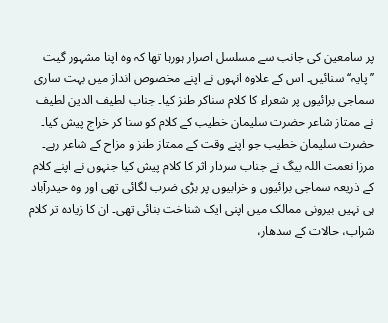پر سامعین کی جانب سے مسلسل اصرار ہورہا تھا کہ وہ اپنا مشہور گیت ’’پایہ‘‘ سنائیں۔ اس کے علاوہ انہوں نے اپنے مخصوص انداز میں بہت ساری سماجی برائیوں پر شعراء کا کلام سناکر طنز کیا۔ جناب لطیف الدین لطیف نے ممتاز شاعر حضرت سلیمان خطیب کے کلام کو سنا کر خراج پیش کیا۔ حضرت سلیمان خطیب جو اپنے وقت کے ممتاز طنز و مزاح کے شاعر رہے۔ مرزا نعمت اللہ بیگ نے جناب سردار اثر کا کلام پیش کیا جنہوں نے اپنے کلام کے ذریعہ سماجی برائیوں و خرابیوں پر بڑی ضرب لگائی تھی اور وہ حیدرآباد ہی نہیں بیرونی ممالک میں اپنی ایک شناخت بنائی تھی۔ ان کا زیادہ تر کلام شراب، حالات کے سدھار،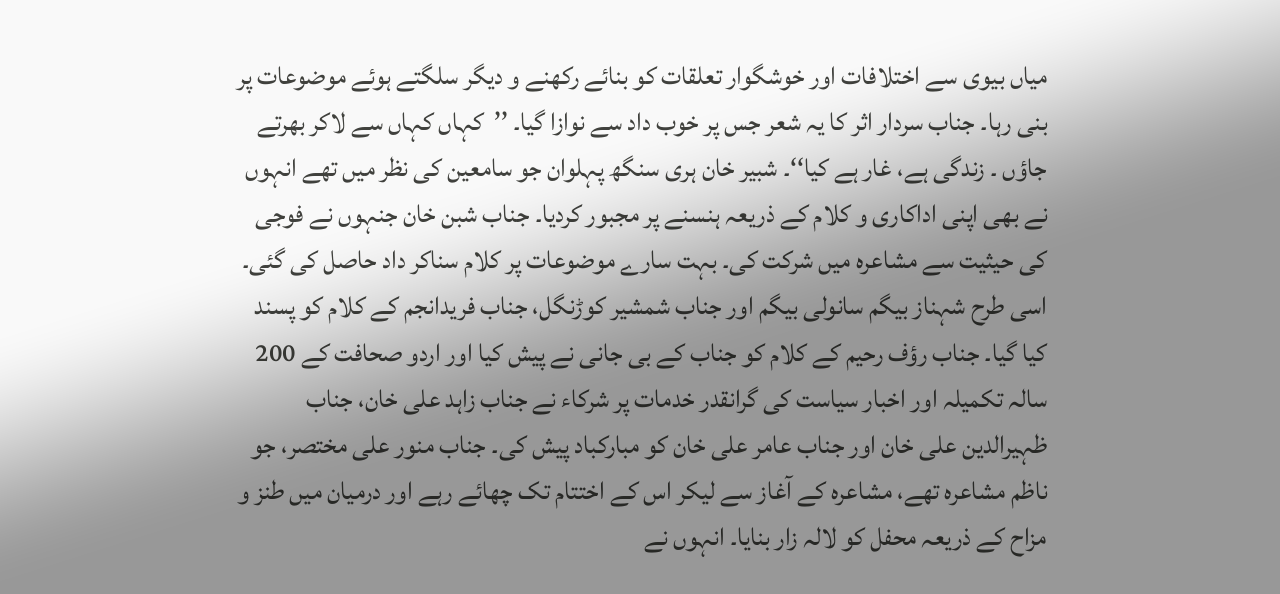میاں بیوی سے اختلافات اور خوشگوار تعلقات کو بنائے رکھنے و دیگر سلگتے ہوئے موضوعات پر بنی رہا۔ جناب سردار اثر کا یہ شعر جس پر خوب داد سے نوازا گیا۔ ’’کہاں کہاں سے لاکر بھرتے جاؤں ۔ زندگی ہے، غار ہے کیا‘‘۔ شبیر خان ہری سنگھ پہلوان جو سامعین کی نظر میں تھے انہوں نے بھی اپنی اداکاری و کلام کے ذریعہ ہنسنے پر مجبور کردیا۔ جناب شبن خان جنہوں نے فوجی کی حیثیت سے مشاعرہ میں شرکت کی۔ بہت سارے موضوعات پر کلام سناکر داد حاصل کی گئی۔ اسی طرح شہناز بیگم سانولی بیگم اور جناب شمشیر کوڑنگل، جناب فریدانجم کے کلام کو پسند کیا گیا۔ جناب رؤف رحیم کے کلام کو جناب کے بی جانی نے پیش کیا اور اردو صحافت کے 200 سالہ تکمیلہ اور اخبار سیاست کی گرانقدر خدمات پر شرکاء نے جناب زاہد علی خان، جناب ظہیرالدین علی خان اور جناب عامر علی خان کو مبارکباد پیش کی۔ جناب منور علی مختصر، جو ناظم مشاعرہ تھے، مشاعرہ کے آغاز سے لیکر اس کے اختتام تک چھائے رہے اور درمیان میں طنز و مزاح کے ذریعہ محفل کو لالہ زار بنایا۔ انہوں نے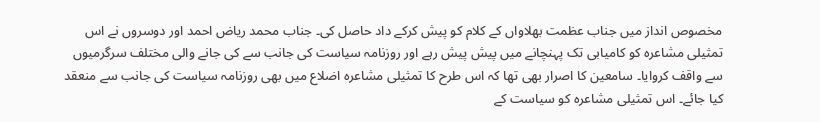مخصوص انداز میں جناب عظمت بھلاواں کے کلام کو پیش کرکے داد حاصل کی۔ جناب محمد ریاض احمد اور دوسروں نے اس تمثیلی مشاعرہ کو کامیابی تک پہنچانے میں پیش پیش رہے اور روزنامہ سیاست کی جانب سے کی جانے والی مختلف سرگرمیوں سے واقف کروایا۔ سامعین کا اصرار بھی تھا کہ اس طرح کا تمثیلی مشاعرہ اضلاع میں بھی روزنامہ سیاست کی جانب سے منعقد کیا جائے۔ اس تمثیلی مشاعرہ کو سیاست کے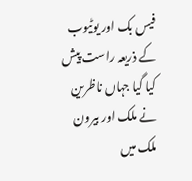فیس بک اور یوٹیوب کے ذریعہ راست پیش کیا گیا جہاں ناظرین نے ملک اور بیرون ملک میں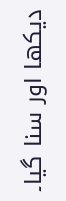دیکھا اور سنا گیا۔